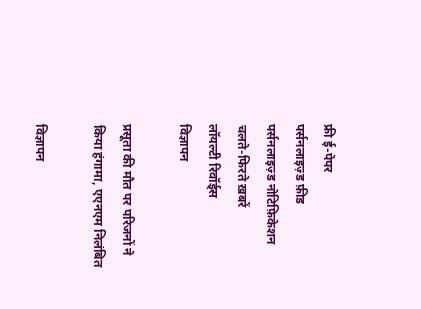फ्री ई-पेपर
पर्सनलाइज़्ड फ़ीड
पर्सनलाइज़्ड नोटिफ़िकेशन
चलते-फिरते ख़बरें
लॉयल्टी रिवॉर्ड्स
विज्ञापन

प्रसूता की मौत पर परिजनों ने किया हंगामा, एएनएम निलंबित

विज्ञापन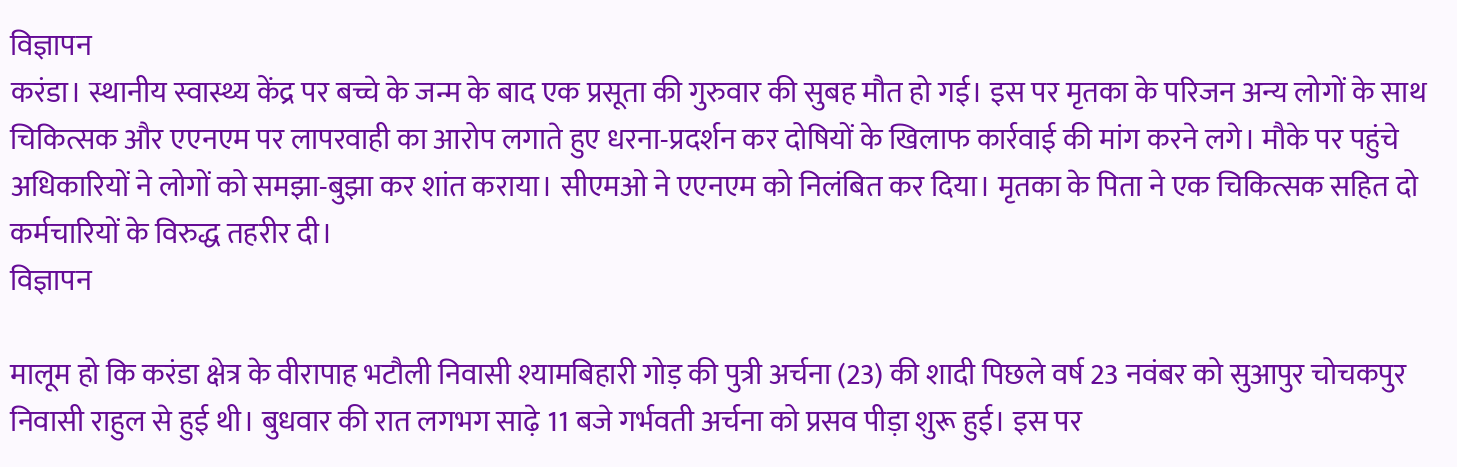विज्ञापन
करंडा। स्थानीय स्वास्थ्य केंद्र पर बच्चे के जन्म के बाद एक प्रसूता की गुरुवार की सुबह मौत हो गई। इस पर मृतका के परिजन अन्य लोगों के साथ चिकित्सक और एएनएम पर लापरवाही का आरोप लगाते हुए धरना-प्रदर्शन कर दोषियों के खिलाफ कार्रवाई की मांग करने लगे। मौके पर पहुंचे अधिकारियों ने लोगों को समझा-बुझा कर शांत कराया। सीएमओ ने एएनएम को निलंबित कर दिया। मृतका के पिता ने एक चिकित्सक सहित दो कर्मचारियों के विरुद्ध तहरीर दी।
विज्ञापन

मालूम हो कि करंडा क्षेत्र के वीरापाह भटौली निवासी श्यामबिहारी गोड़ की पुत्री अर्चना (23) की शादी पिछले वर्ष 23 नवंबर को सुआपुर चोचकपुर निवासी राहुल से हुई थी। बुधवार की रात लगभग साढ़े 11 बजे गर्भवती अर्चना को प्रसव पीड़ा शुरू हुई। इस पर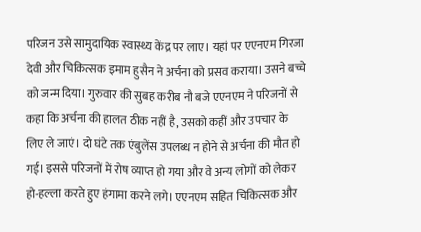परिजन उसे सामुदायिक स्वास्थ्य केंद्र पर लाए। यहां पर एएनएम गिरजा देवी और चिकित्सक इमाम हुसैन ने अर्चना को प्रसव कराया। उसने बच्चे को जन्म दिया। गुरुवार की सुबह करीब नौ बजे एएनएम ने परिजनों से कहा कि अर्चना की हालत ठीक नहीं है, उसको कहीं और उपचार के लिए ले जाएं। दो घंटे तक एंबुलेंस उपलब्ध न होने से अर्चना की मौत हो गई। इससे परिजनों में रोष व्याप्त हो गया और वे अन्य लोगों को लेकर हो-हल्ला करते हुए हंगामा करने लगे। एएनएम सहित चिकित्सक और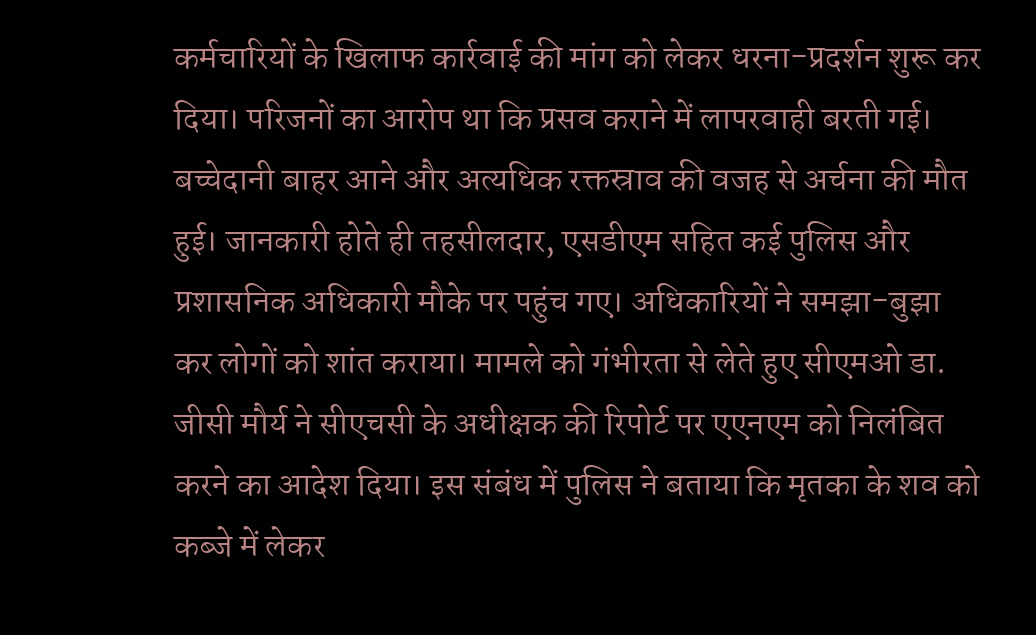कर्मचारियों के खिलाफ कार्रवाई की मांग को लेकर धरना-प्रदर्शन शुरू कर दिया। परिजनों का आरोप था कि प्रसव कराने में लापरवाही बरती गई। बच्चेदानी बाहर आने और अत्यधिक रक्तस्राव की वजह से अर्चना की मौत हुई। जानकारी होते ही तहसीलदार, एसडीएम सहित कई पुलिस और प्रशासनिक अधिकारी मौके पर पहुंच गए। अधिकारियों ने समझा-बुझा कर लोगों को शांत कराया। मामले को गंभीरता से लेते हुए सीएमओ डा. जीसी मौर्य ने सीएचसी के अधीक्षक की रिपोर्ट पर एएनएम को निलंबित करने का आदेश दिया। इस संबंध में पुलिस ने बताया कि मृतका के शव को कब्जे में लेकर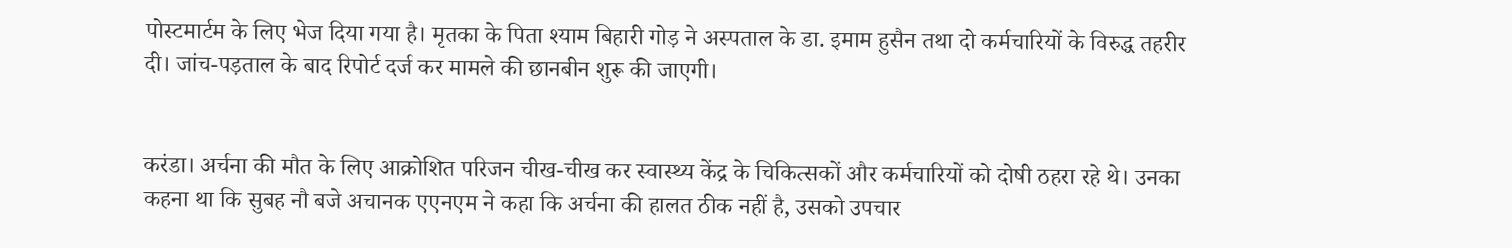पोस्टमार्टम के लिए भेज दिया गया है। मृतका के पिता श्याम बिहारी गोड़ ने अस्पताल के डा. इमाम हुसैन तथा दो कर्मचारियों के विरुद्ध तहरीर दी। जांच-पड़ताल के बाद रिपोर्ट दर्ज कर मामले की छानबीन शुरू की जाएगी।


करंडा। अर्चना की मौत के लिए आक्रोशित परिजन चीख-चीख कर स्वास्थ्य केंद्र के चिकित्सकों और कर्मचारियों को दोषी ठहरा रहे थे। उनका कहना था कि सुबह नौ बजे अचानक एएनएम ने कहा कि अर्चना की हालत ठीक नहीं है, उसको उपचार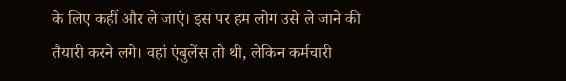के लिए कहीं और ले जाएं। इस पर हम लोग उसे ले जाने की तैयारी करने लगे। वहां एंबुलेंस तो थी, लेकिन कर्मचारी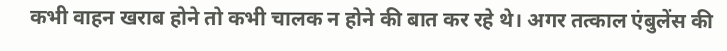कभी वाहन खराब होने तो कभी चालक न होने की बात कर रहे थे। अगर तत्काल एंबुलेंस की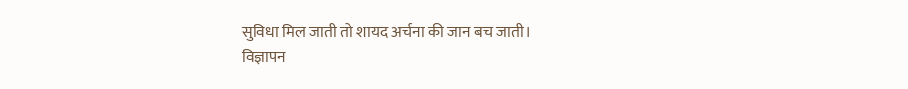सुविधा मिल जाती तो शायद अर्चना की जान बच जाती।
विज्ञापन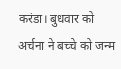करंडा। बुधवार को अर्चना ने बच्चे को जन्म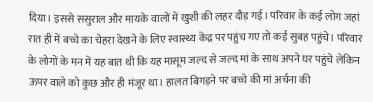दिया। इससे ससुराल और मायके वालों में खुशी की लहर दौड़ गई। परिवार के कई लोग जहां रात ही में बच्चे का चेहरा देखने के लिए स्वास्थ्य केंद्र पर पहुंच गए तो कई सुबह पहुंचे। परिवार के लोगों के मन में यह बात थी कि यह मासूम जल्द से जल्द मां के साथ अपने घर पहुंचे लेकिन ऊपर वाले को कुछ और ही मंजूर था। हालत बिगड़ने पर बच्चे की मां अर्चना की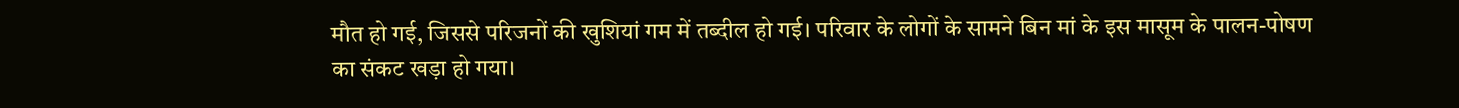मौत हो गई, जिससे परिजनों की खुशियां गम में तब्दील हो गई। परिवार के लोगों के सामने बिन मां के इस मासूम के पालन-पोषण का संकट खड़ा हो गया।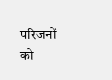परिजनों को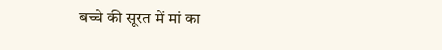बच्चे की सूरत में मां का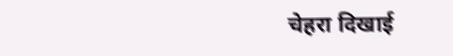चेहरा दिखाई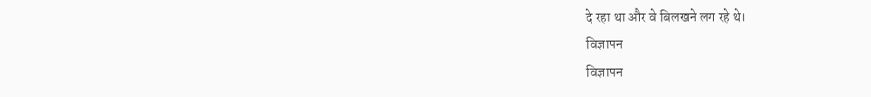दे रहा था और वे बिलखने लग रहे थे।
विज्ञापन
विज्ञापन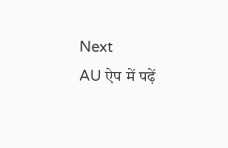Next
AU ऐप में पढ़ें